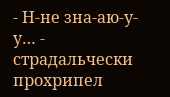- Н-не зна-аю-у-у… - страдальчески прохрипел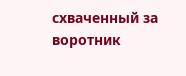схваченный за воротник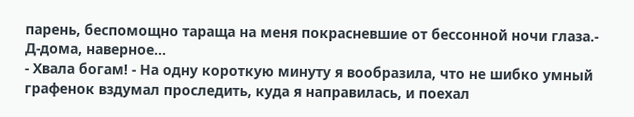парень, беспомощно тараща на меня покрасневшие от бессонной ночи глаза.- Д-дома, наверное…
- Хвала богам! - На одну короткую минуту я вообразила, что не шибко умный графенок вздумал проследить, куда я направилась, и поехал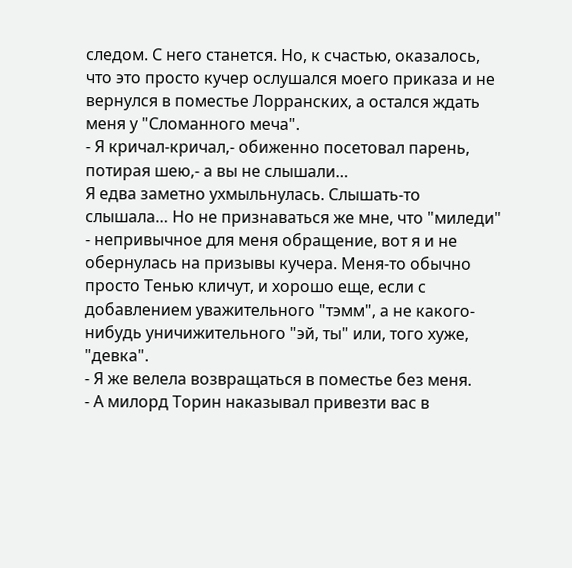следом. С него станется. Но, к счастью, оказалось, что это просто кучер ослушался моего приказа и не вернулся в поместье Лорранских, а остался ждать меня у "Сломанного меча".
- Я кричал-кричал,- обиженно посетовал парень, потирая шею,- а вы не слышали…
Я едва заметно ухмыльнулась. Слышать-то слышала… Но не признаваться же мне, что "миледи" - непривычное для меня обращение, вот я и не обернулась на призывы кучера. Меня-то обычно просто Тенью кличут, и хорошо еще, если с добавлением уважительного "тэмм", а не какого-нибудь уничижительного "эй, ты" или, того хуже, "девка".
- Я же велела возвращаться в поместье без меня.
- А милорд Торин наказывал привезти вас в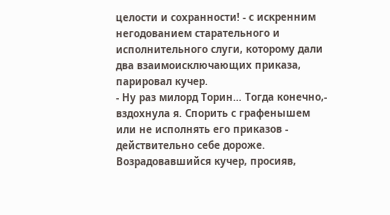целости и сохранности! - с искренним негодованием старательного и исполнительного слуги, которому дали два взаимоисключающих приказа, парировал кучер.
- Ну раз милорд Торин… Тогда конечно,- вздохнула я. Спорить с графенышем или не исполнять его приказов - действительно себе дороже.
Возрадовавшийся кучер, просияв,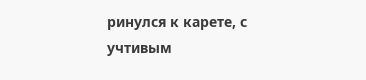ринулся к карете, с учтивым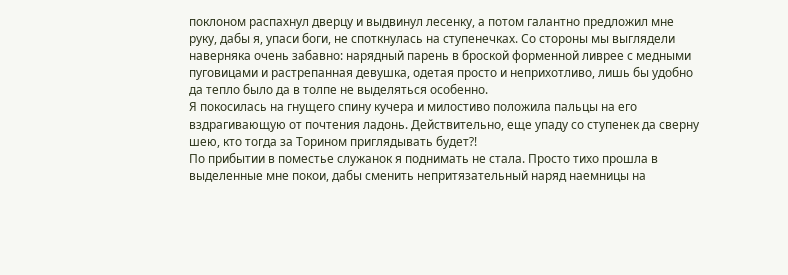поклоном распахнул дверцу и выдвинул лесенку, а потом галантно предложил мне руку, дабы я, упаси боги, не споткнулась на ступенечках. Со стороны мы выглядели наверняка очень забавно: нарядный парень в броской форменной ливрее с медными пуговицами и растрепанная девушка, одетая просто и неприхотливо, лишь бы удобно да тепло было да в толпе не выделяться особенно.
Я покосилась на гнущего спину кучера и милостиво положила пальцы на его вздрагивающую от почтения ладонь. Действительно, еще упаду со ступенек да сверну шею, кто тогда за Торином приглядывать будет?!
По прибытии в поместье служанок я поднимать не стала. Просто тихо прошла в выделенные мне покои, дабы сменить непритязательный наряд наемницы на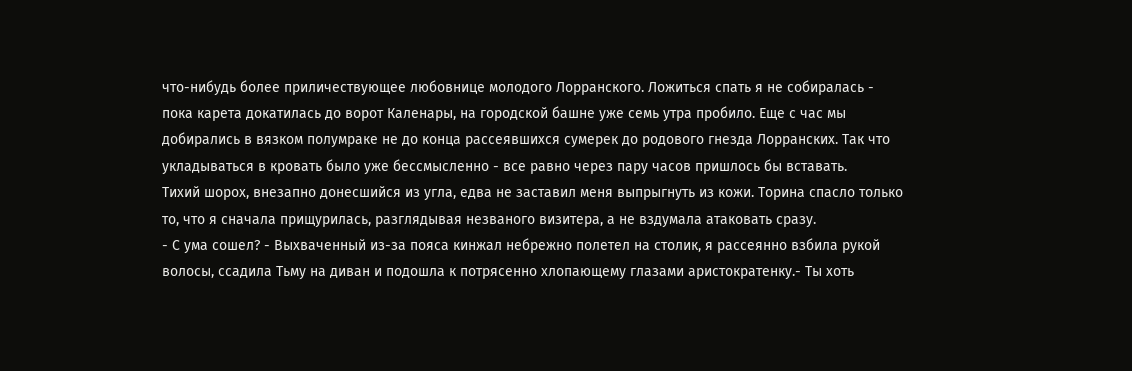что-нибудь более приличествующее любовнице молодого Лорранского. Ложиться спать я не собиралась - пока карета докатилась до ворот Каленары, на городской башне уже семь утра пробило. Еще с час мы добирались в вязком полумраке не до конца рассеявшихся сумерек до родового гнезда Лорранских. Так что укладываться в кровать было уже бессмысленно - все равно через пару часов пришлось бы вставать.
Тихий шорох, внезапно донесшийся из угла, едва не заставил меня выпрыгнуть из кожи. Торина спасло только то, что я сначала прищурилась, разглядывая незваного визитера, а не вздумала атаковать сразу.
- С ума сошел? - Выхваченный из-за пояса кинжал небрежно полетел на столик, я рассеянно взбила рукой волосы, ссадила Тьму на диван и подошла к потрясенно хлопающему глазами аристократенку.- Ты хоть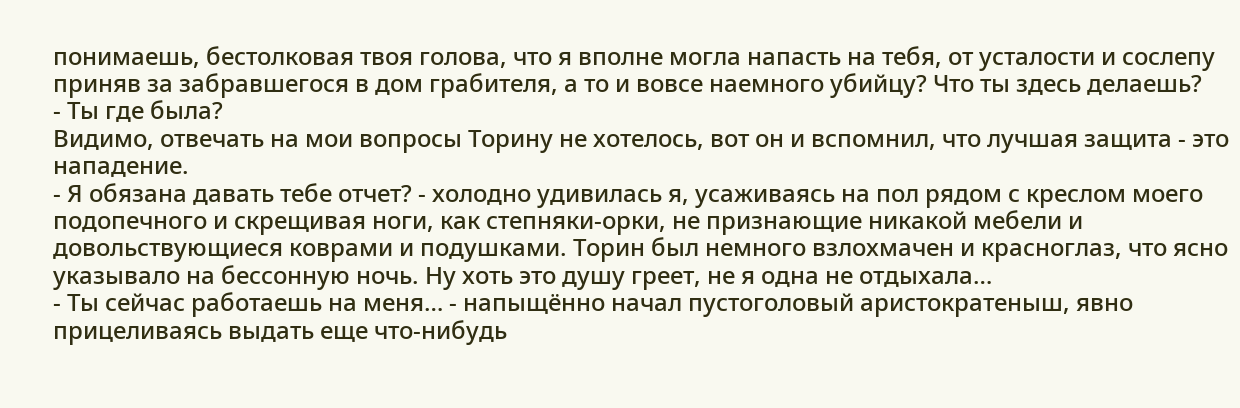понимаешь, бестолковая твоя голова, что я вполне могла напасть на тебя, от усталости и сослепу приняв за забравшегося в дом грабителя, а то и вовсе наемного убийцу? Что ты здесь делаешь?
- Ты где была?
Видимо, отвечать на мои вопросы Торину не хотелось, вот он и вспомнил, что лучшая защита - это нападение.
- Я обязана давать тебе отчет? - холодно удивилась я, усаживаясь на пол рядом с креслом моего подопечного и скрещивая ноги, как степняки-орки, не признающие никакой мебели и довольствующиеся коврами и подушками. Торин был немного взлохмачен и красноглаз, что ясно указывало на бессонную ночь. Ну хоть это душу греет, не я одна не отдыхала…
- Ты сейчас работаешь на меня… - напыщённо начал пустоголовый аристократеныш, явно прицеливаясь выдать еще что-нибудь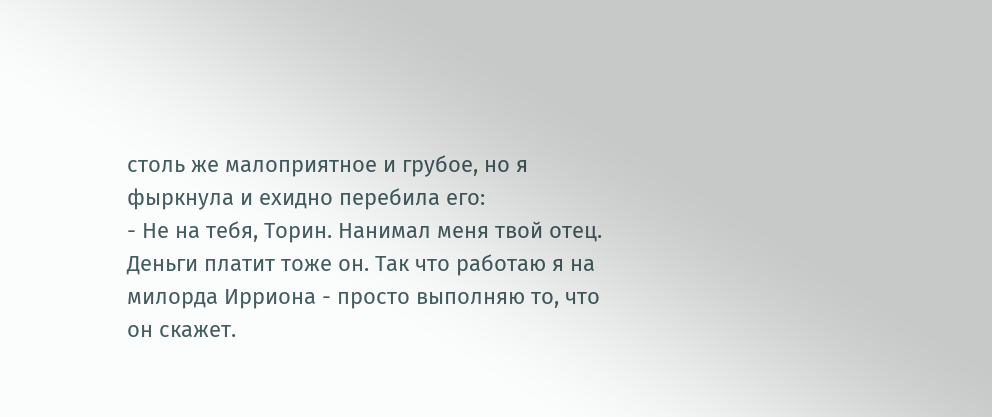столь же малоприятное и грубое, но я фыркнула и ехидно перебила его:
- Не на тебя, Торин. Нанимал меня твой отец. Деньги платит тоже он. Так что работаю я на милорда Ирриона - просто выполняю то, что он скажет.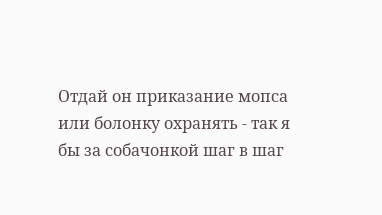Отдай он приказание мопса или болонку охранять - так я бы за собачонкой шаг в шаг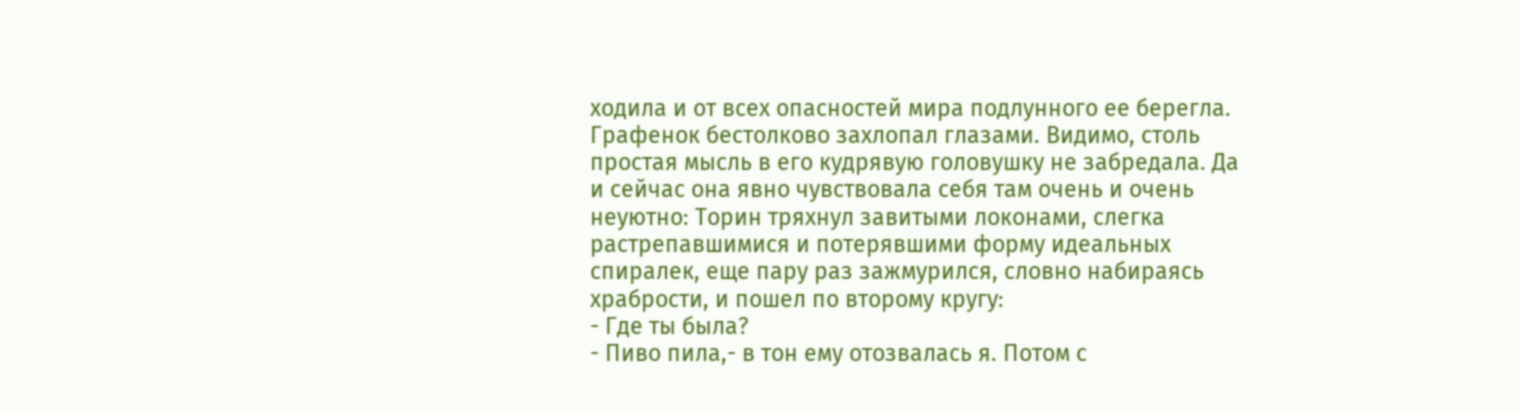ходила и от всех опасностей мира подлунного ее берегла.
Графенок бестолково захлопал глазами. Видимо, столь простая мысль в его кудрявую головушку не забредала. Да и сейчас она явно чувствовала себя там очень и очень неуютно: Торин тряхнул завитыми локонами, слегка растрепавшимися и потерявшими форму идеальных спиралек, еще пару раз зажмурился, словно набираясь храбрости, и пошел по второму кругу:
- Где ты была?
- Пиво пила,- в тон ему отозвалась я. Потом с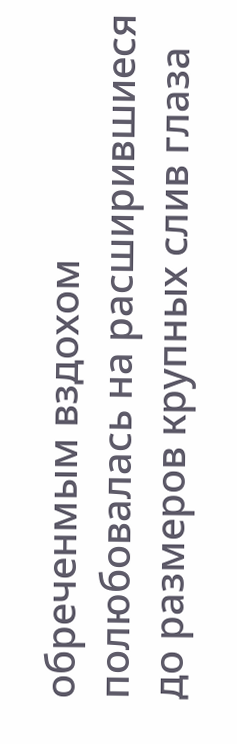обреченмым вздохом полюбовалась на расширившиеся до размеров крупных слив глаза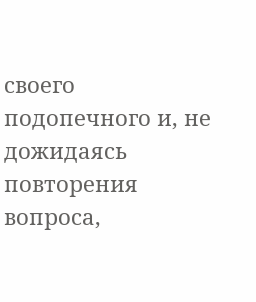своего подопечного и, не дожидаясь повторения вопроса,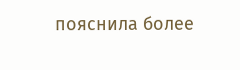пояснила более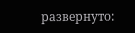развернуто: